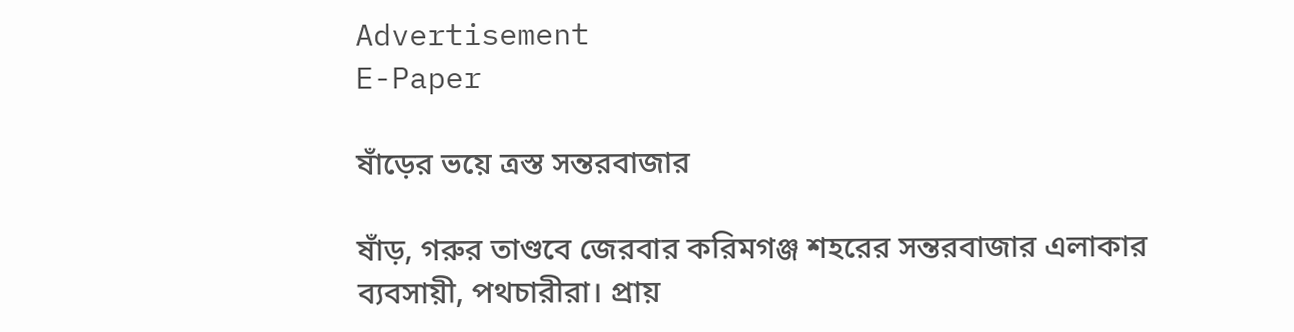Advertisement
E-Paper

ষাঁড়ের ভয়ে ত্রস্ত সন্তরবাজার

ষাঁড়, গরুর তাণ্ডবে জেরবার করিমগঞ্জ শহরের সন্তরবাজার এলাকার ব্যবসায়ী, পথচারীরা। প্রায়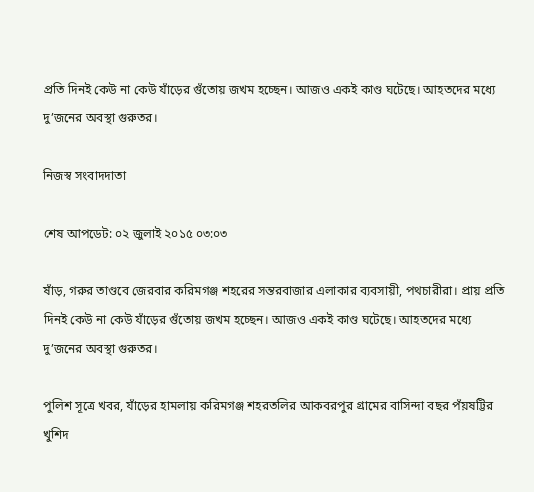প্রতি দিনই কেউ না কেউ যাঁড়ের গুঁতোয় জখম হচ্ছেন। আজও একই কাণ্ড ঘটেছে। আহতদের মধ্যে দু’জনের অবস্থা গুরুতর।

নিজস্ব সংবাদদাতা

শেষ আপডেট: ০২ জুলাই ২০১৫ ০৩:০৩

ষাঁড়, গরুর তাণ্ডবে জেরবার করিমগঞ্জ শহরের সন্তরবাজার এলাকার ব্যবসায়ী, পথচারীরা। প্রায় প্রতি দিনই কেউ না কেউ যাঁড়ের গুঁতোয় জখম হচ্ছেন। আজও একই কাণ্ড ঘটেছে। আহতদের মধ্যে দু’জনের অবস্থা গুরুতর।

পুলিশ সূত্রে খবর, যাঁড়ের হামলায় করিমগঞ্জ শহরতলির আকবরপুর গ্রামের বাসিন্দা বছর পঁয়ষট্টির খুশিদ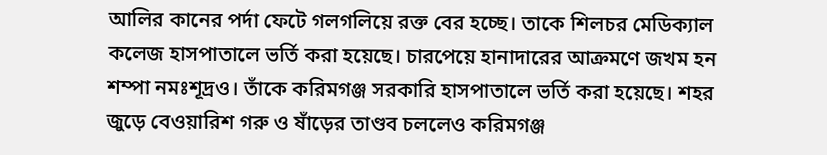আলির কানের পর্দা ফেটে গলগলিয়ে রক্ত বের হচ্ছে। তাকে শিলচর মেডিক্যাল কলেজ হাসপাতালে ভর্তি করা হয়েছে। চারপেয়ে হানাদারের আক্রমণে জখম হন শম্পা নমঃশূদ্রও। তাঁকে করিমগঞ্জ সরকারি হাসপাতালে ভর্তি করা হয়েছে। শহর জুড়ে বেওয়ারিশ গরু ও ষাঁড়ের তাণ্ডব চললেও করিমগঞ্জ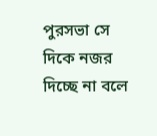পুরসভা সে দিকে নজর দিচ্ছে না বলে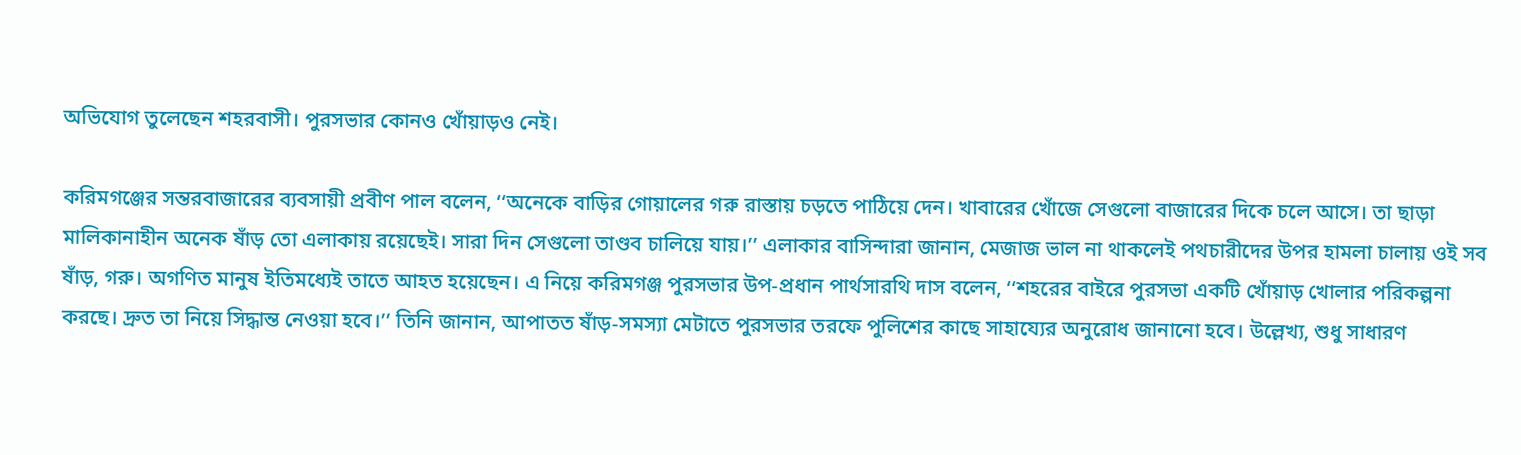অভিযোগ তুলেছেন শহরবাসী। পুরসভার কোনও খোঁয়াড়ও নেই।

করিমগঞ্জের সন্তরবাজারের ব্যবসায়ী প্রবীণ পাল বলেন, ‘‘অনেকে বাড়ির গোয়ালের গরু রাস্তায় চড়তে পাঠিয়ে দেন। খাবারের খোঁজে সেগুলো বাজারের দিকে চলে আসে। তা ছাড়া মালিকানাহীন অনেক ষাঁড় তো এলাকায় রয়েছেই। সারা দিন সেগুলো তাণ্ডব চালিয়ে যায়।’’ এলাকার বাসিন্দারা জানান, মেজাজ ভাল না থাকলেই পথচারীদের উপর হামলা চালায় ওই সব ষাঁড়, গরু। অগণিত মানুষ ইতিমধ্যেই তাতে আহত হয়েছেন। এ নিয়ে করিমগঞ্জ পুরসভার উপ-প্রধান পার্থসারথি দাস বলেন, ‘‘শহরের বাইরে পুরসভা একটি খোঁয়াড় খোলার পরিকল্পনা করছে। দ্রুত তা নিয়ে সিদ্ধান্ত নেওয়া হবে।’’ তিনি জানান, আপাতত ষাঁড়-সমস্যা মেটাতে পুরসভার তরফে পুলিশের কাছে সাহায্যের অনুরোধ জানানো হবে। উল্লেখ্য, শুধু সাধারণ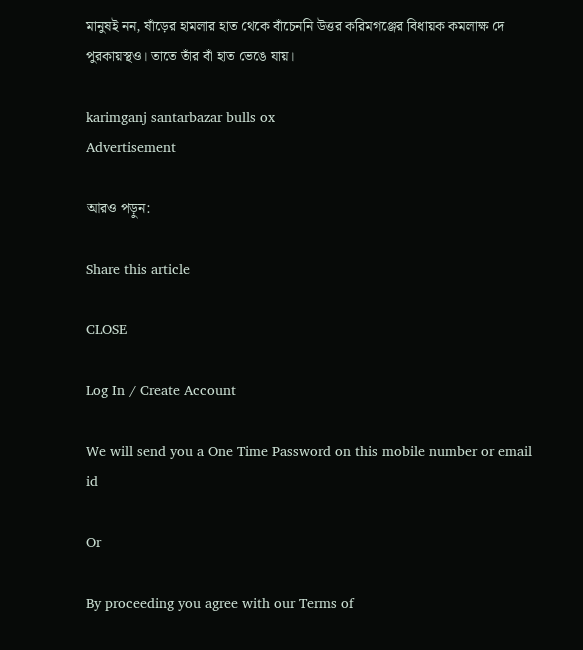মানুষই নন, ষাঁড়ের হামলার হাত থেকে বাঁচেননি উত্তর করিমগঞ্জের বিধায়ক কমলাক্ষ দে পুরকায়স্থও। তাতে তাঁর বাঁ হাত ভেঙে যায়।

karimganj santarbazar bulls ox
Advertisement

আরও পড়ুন:

Share this article

CLOSE

Log In / Create Account

We will send you a One Time Password on this mobile number or email id

Or

By proceeding you agree with our Terms of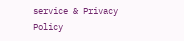service & Privacy Policy